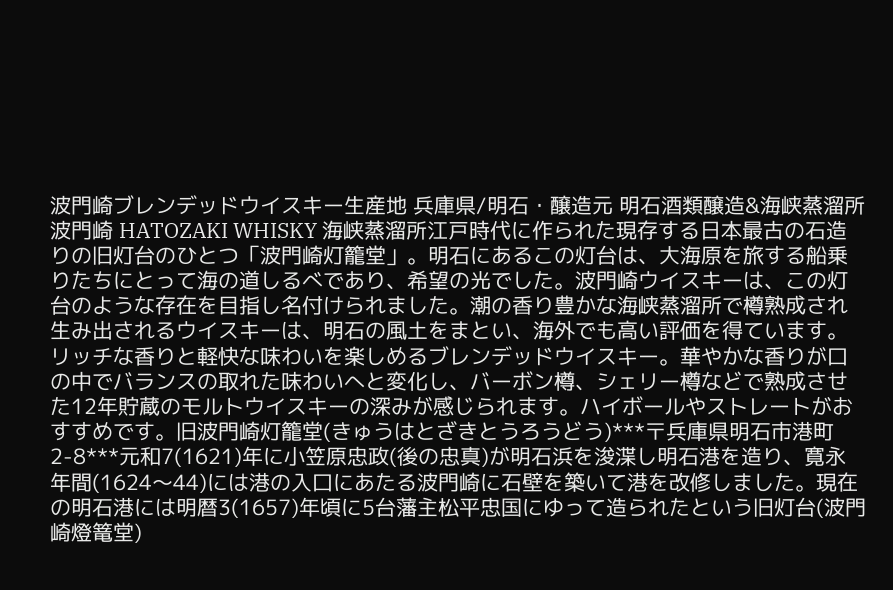波門崎ブレンデッドウイスキー生産地 兵庫県/明石・醸造元 明石酒類醸造&海峡蒸溜所波門崎 HATOZAKI WHISKY 海峡蒸溜所江戸時代に作られた現存する日本最古の石造りの旧灯台のひとつ「波門崎灯籠堂」。明石にあるこの灯台は、大海原を旅する船乗りたちにとって海の道しるべであり、希望の光でした。波門崎ウイスキーは、この灯台のような存在を目指し名付けられました。潮の香り豊かな海峡蒸溜所で樽熟成され生み出されるウイスキーは、明石の風土をまとい、海外でも高い評価を得ています。リッチな香りと軽快な味わいを楽しめるブレンデッドウイスキー。華やかな香りが口の中でバランスの取れた味わいへと変化し、バーボン樽、シェリー樽などで熟成させた12年貯蔵のモルトウイスキーの深みが感じられます。ハイボールやストレートがおすすめです。旧波門崎灯籠堂(きゅうはとざきとうろうどう)***〒兵庫県明石市港町2-8***元和7(1621)年に小笠原忠政(後の忠真)が明石浜を浚渫し明石港を造り、寛永年間(1624〜44)には港の入口にあたる波門崎に石壁を築いて港を改修しました。現在の明石港には明暦3(1657)年頃に5台藩主松平忠国にゆって造られたという旧灯台(波門崎燈篭堂)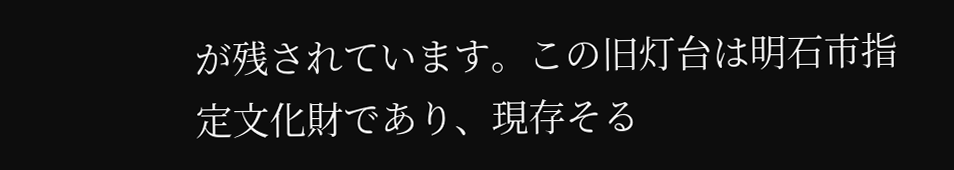が残されています。この旧灯台は明石市指定文化財であり、現存そる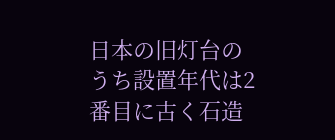日本の旧灯台のうち設置年代は2番目に古く石造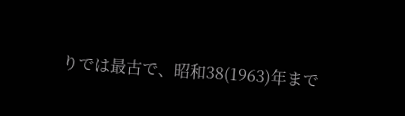りでは最古で、昭和38(1963)年まで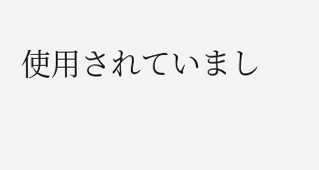使用されていまし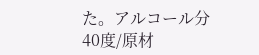た。アルコール分 40度/原材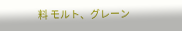料 モルト、グレーン